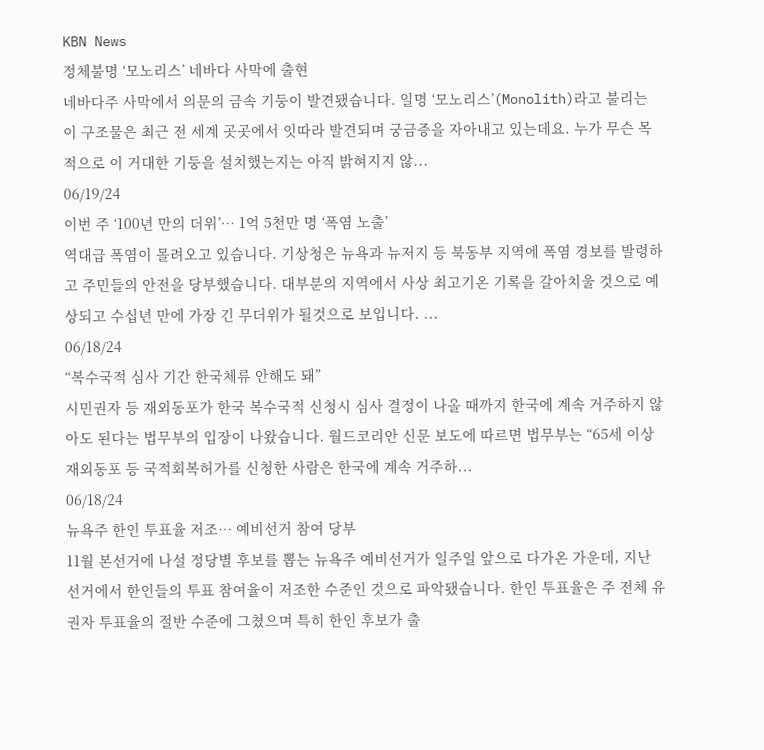KBN News
정체불명 ‘모노리스’ 네바다 사막에 출현
네바다주 사막에서 의문의 금속 기둥이 발견됐습니다. 일명 ‘모노리스’(Monolith)라고 불리는 이 구조물은 최근 전 세계 곳곳에서 잇따라 발견되며 궁금증을 자아내고 있는데요. 누가 무슨 목적으로 이 거대한 기둥을 설치했는지는 아직 밝혀지지 않...
06/19/24
이번 주 ‘100년 만의 더위’… 1억 5천만 명 ‘폭염 노출’
역대급 폭염이 몰려오고 있습니다. 기상청은 뉴욕과 뉴저지 등 북동부 지역에 폭염 경보를 발령하고 주민들의 안전을 당부했습니다. 대부분의 지역에서 사상 최고기온 기록을 갈아치울 것으로 예상되고 수십년 만에 가장 긴 무더위가 될것으로 보입니다. ...
06/18/24
“복수국적 심사 기간 한국체류 안해도 돼”
시민권자 등 재외동포가 한국 복수국적 신청시 심사 결정이 나올 때까지 한국에 계속 거주하지 않아도 된다는 법무부의 입장이 나왔습니다. 월드코리안 신문 보도에 따르면 법무부는 “65세 이상 재외동포 등 국적회복허가를 신청한 사람은 한국에 계속 거주하...
06/18/24
뉴욕주 한인 투표율 저조… 예비선거 참여 당부
11월 본선거에 나설 정당별 후보를 뽑는 뉴욕주 예비선거가 일주일 앞으로 다가온 가운데, 지난 선거에서 한인들의 투표 참여율이 저조한 수준인 것으로 파악됐습니다. 한인 투표율은 주 전체 유권자 투표율의 절반 수준에 그쳤으며 특히 한인 후보가 출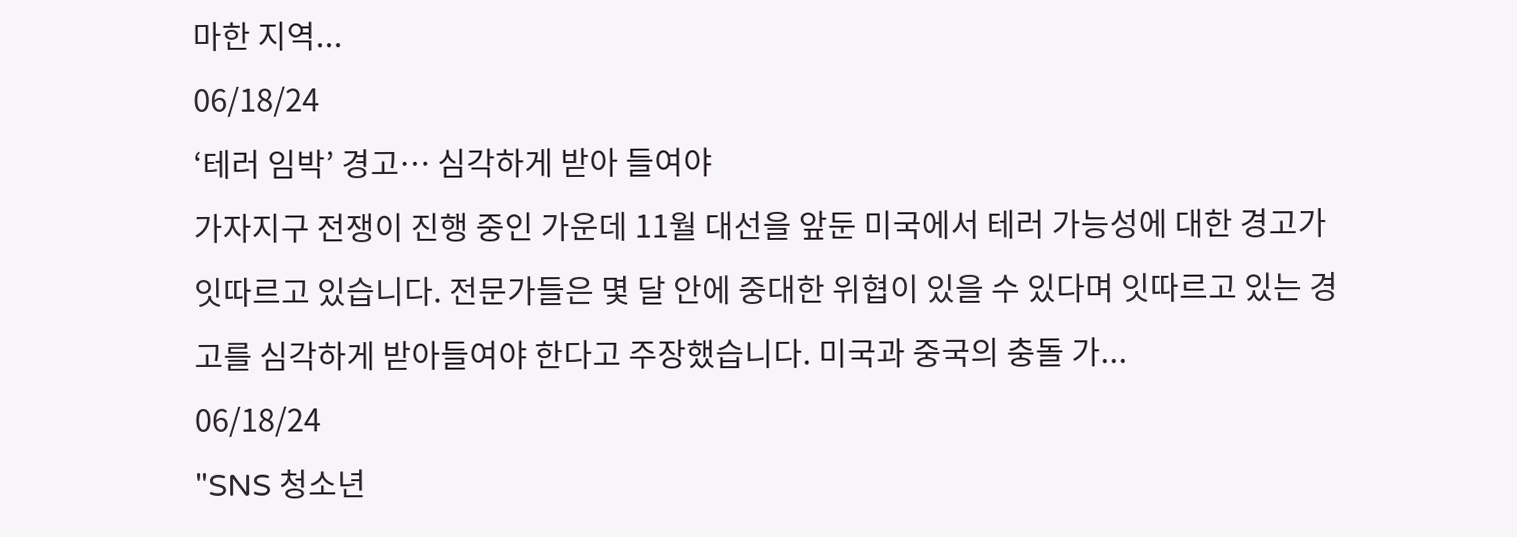마한 지역...
06/18/24
‘테러 임박’ 경고… 심각하게 받아 들여야
가자지구 전쟁이 진행 중인 가운데 11월 대선을 앞둔 미국에서 테러 가능성에 대한 경고가 잇따르고 있습니다. 전문가들은 몇 달 안에 중대한 위협이 있을 수 있다며 잇따르고 있는 경고를 심각하게 받아들여야 한다고 주장했습니다. 미국과 중국의 충돌 가...
06/18/24
"SNS 청소년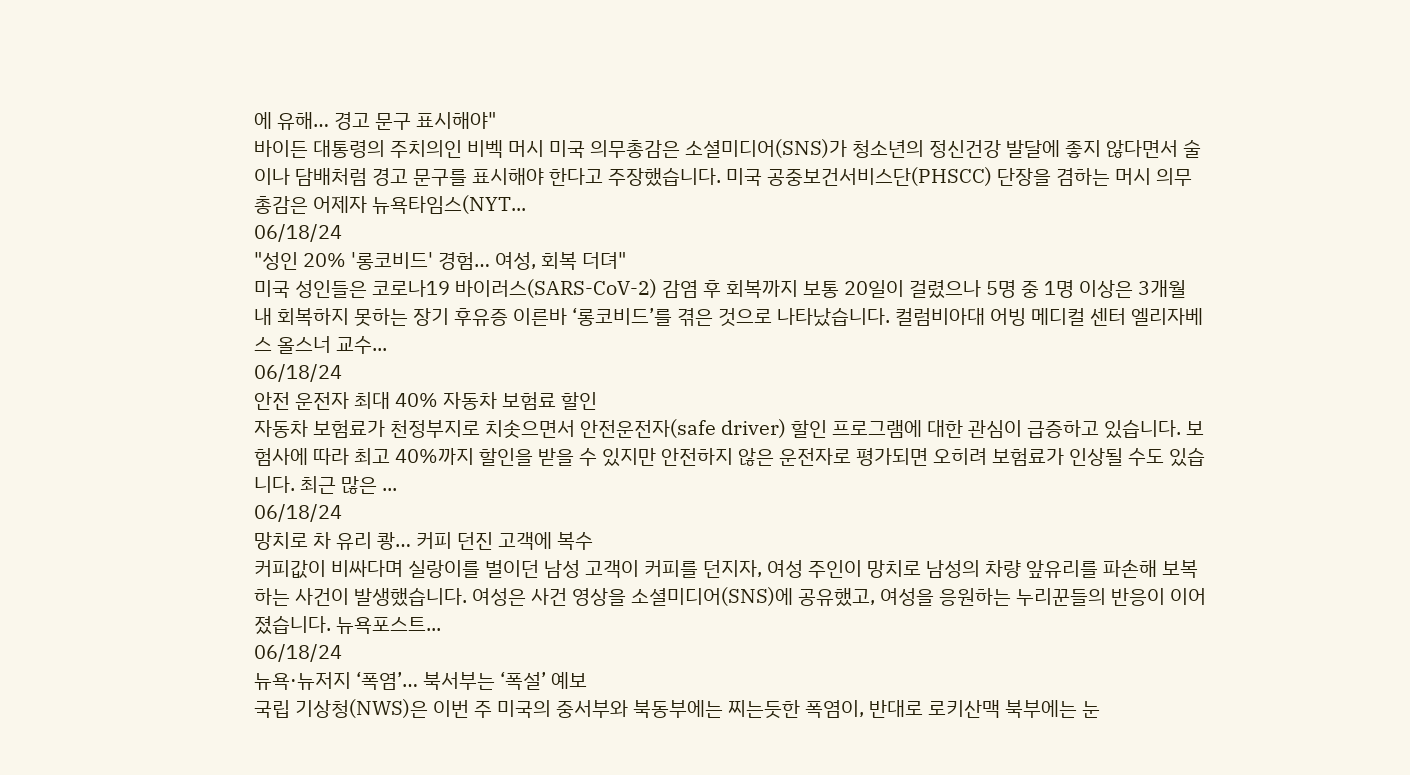에 유해… 경고 문구 표시해야"
바이든 대통령의 주치의인 비벡 머시 미국 의무총감은 소셜미디어(SNS)가 청소년의 정신건강 발달에 좋지 않다면서 술이나 담배처럼 경고 문구를 표시해야 한다고 주장했습니다. 미국 공중보건서비스단(PHSCC) 단장을 겸하는 머시 의무총감은 어제자 뉴욕타임스(NYT...
06/18/24
"성인 20% '롱코비드' 경험… 여성, 회복 더뎌"
미국 성인들은 코로나19 바이러스(SARS-CoV-2) 감염 후 회복까지 보통 20일이 걸렸으나 5명 중 1명 이상은 3개월 내 회복하지 못하는 장기 후유증 이른바 ‘롱코비드’를 겪은 것으로 나타났습니다. 컬럼비아대 어빙 메디컬 센터 엘리자베스 올스너 교수...
06/18/24
안전 운전자 최대 40% 자동차 보험료 할인
자동차 보험료가 천정부지로 치솟으면서 안전운전자(safe driver) 할인 프로그램에 대한 관심이 급증하고 있습니다. 보험사에 따라 최고 40%까지 할인을 받을 수 있지만 안전하지 않은 운전자로 평가되면 오히려 보험료가 인상될 수도 있습니다. 최근 많은 ...
06/18/24
망치로 차 유리 쾅… 커피 던진 고객에 복수
커피값이 비싸다며 실랑이를 벌이던 남성 고객이 커피를 던지자, 여성 주인이 망치로 남성의 차량 앞유리를 파손해 보복하는 사건이 발생했습니다. 여성은 사건 영상을 소셜미디어(SNS)에 공유했고, 여성을 응원하는 누리꾼들의 반응이 이어졌습니다. 뉴욕포스트...
06/18/24
뉴욕·뉴저지 ‘폭염’… 북서부는 ‘폭설’ 예보
국립 기상청(NWS)은 이번 주 미국의 중서부와 북동부에는 찌는듯한 폭염이, 반대로 로키산맥 북부에는 눈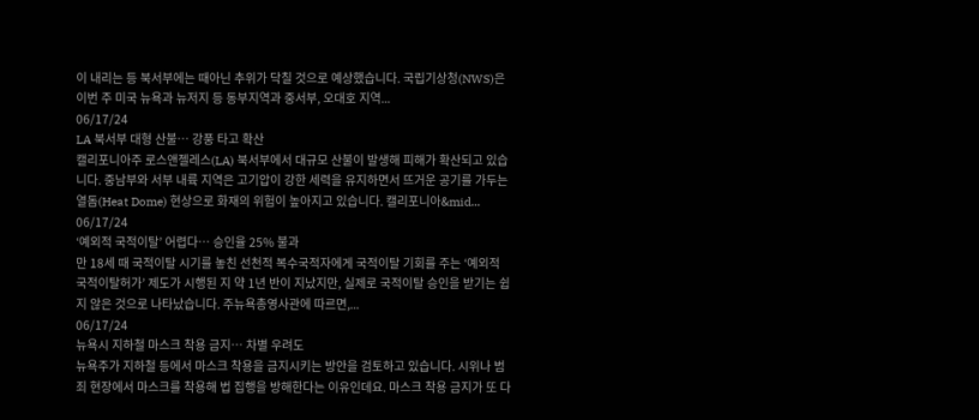이 내리는 등 북서부에는 때아닌 추위가 닥칠 것으로 예상했습니다. 국립기상청(NWS)은 이번 주 미국 뉴욕과 뉴저지 등 동부지역과 중서부, 오대호 지역...
06/17/24
LA 북서부 대형 산불… 강풍 타고 확산
캘리포니아주 로스앤젤레스(LA) 북서부에서 대규모 산불이 발생해 피해가 확산되고 있습니다. 중남부와 서부 내륙 지역은 고기압이 강한 세력을 유지하면서 뜨거운 공기를 가두는 열돔(Heat Dome) 현상으로 화재의 위험이 높아지고 있습니다. 캘리포니아&mid...
06/17/24
‘예외적 국적이탈’ 어렵다… 승인율 25% 불과
만 18세 때 국적이탈 시기를 놓친 선천적 복수국적자에게 국적이탈 기회를 주는 ‘예외적 국적이탈허가’ 제도가 시행된 지 약 1년 반이 지났지만, 실제로 국적이탈 승인을 받기는 쉽지 않은 것으로 나타났습니다. 주뉴욕총영사관에 따르면,...
06/17/24
뉴욕시 지하철 마스크 착용 금지… 차별 우려도
뉴욕주가 지하철 등에서 마스크 착용을 금지시키는 방안을 검토하고 있습니다. 시위나 범죄 현장에서 마스크를 착용해 법 집행을 방해한다는 이유인데요. 마스크 착용 금지가 또 다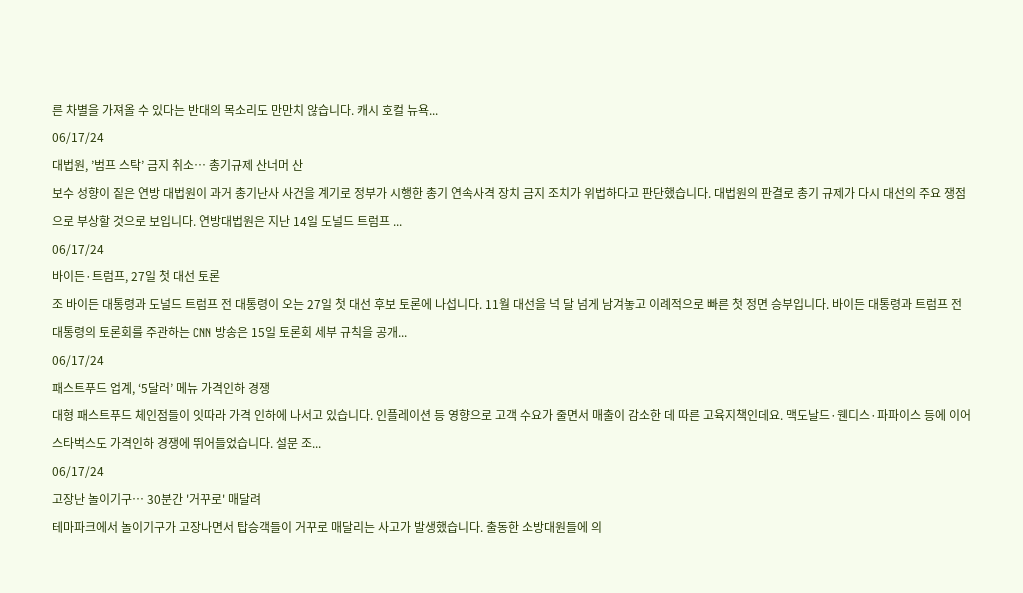른 차별을 가져올 수 있다는 반대의 목소리도 만만치 않습니다. 캐시 호컬 뉴욕...
06/17/24
대법원, ’범프 스탁’ 금지 취소… 총기규제 산너머 산
보수 성향이 짙은 연방 대법원이 과거 총기난사 사건을 계기로 정부가 시행한 총기 연속사격 장치 금지 조치가 위법하다고 판단했습니다. 대법원의 판결로 총기 규제가 다시 대선의 주요 쟁점으로 부상할 것으로 보입니다. 연방대법원은 지난 14일 도널드 트럼프 ...
06/17/24
바이든·트럼프, 27일 첫 대선 토론
조 바이든 대통령과 도널드 트럼프 전 대통령이 오는 27일 첫 대선 후보 토론에 나섭니다. 11월 대선을 넉 달 넘게 남겨놓고 이례적으로 빠른 첫 정면 승부입니다. 바이든 대통령과 트럼프 전 대통령의 토론회를 주관하는 CNN 방송은 15일 토론회 세부 규칙을 공개...
06/17/24
패스트푸드 업계, ‘5달러’ 메뉴 가격인하 경쟁
대형 패스트푸드 체인점들이 잇따라 가격 인하에 나서고 있습니다. 인플레이션 등 영향으로 고객 수요가 줄면서 매출이 감소한 데 따른 고육지책인데요. 맥도날드·웬디스·파파이스 등에 이어 스타벅스도 가격인하 경쟁에 뛰어들었습니다. 설문 조...
06/17/24
고장난 놀이기구… 30분간 '거꾸로' 매달려
테마파크에서 놀이기구가 고장나면서 탑승객들이 거꾸로 매달리는 사고가 발생했습니다. 출동한 소방대원들에 의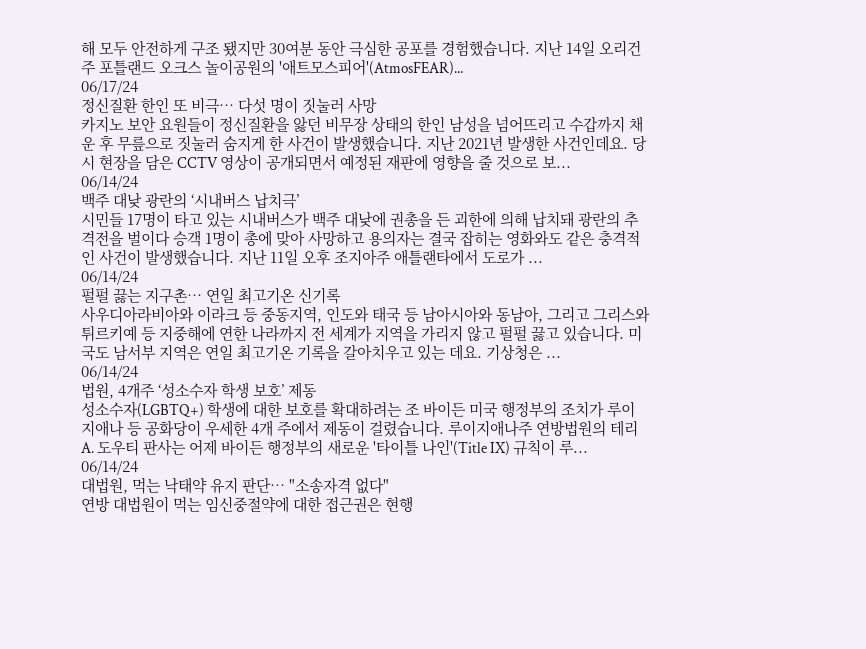해 모두 안전하게 구조 됐지만 30여분 동안 극심한 공포를 경험했습니다. 지난 14일 오리건주 포틀랜드 오크스 놀이공원의 '애트모스피어'(AtmosFEAR)...
06/17/24
정신질환 한인 또 비극… 다섯 명이 짓눌러 사망
카지노 보안 요원들이 정신질환을 앓던 비무장 상태의 한인 남성을 넘어뜨리고 수갑까지 채운 후 무릎으로 짓눌러 숨지게 한 사건이 발생했습니다. 지난 2021년 발생한 사건인데요. 당시 현장을 담은 CCTV 영상이 공개되면서 예정된 재판에 영향을 줄 것으로 보...
06/14/24
백주 대낮 광란의 ‘시내버스 납치극’
시민들 17명이 타고 있는 시내버스가 백주 대낮에 권총을 든 괴한에 의해 납치돼 광란의 추격전을 벌이다 승객 1명이 총에 맞아 사망하고 용의자는 결국 잡히는 영화와도 같은 충격적인 사건이 발생했습니다. 지난 11일 오후 조지아주 애틀랜타에서 도로가 ...
06/14/24
펄펄 끓는 지구촌… 연일 최고기온 신기록
사우디아라비아와 이라크 등 중동지역, 인도와 태국 등 남아시아와 동남아, 그리고 그리스와 튀르키예 등 지중해에 연한 나라까지 전 세계가 지역을 가리지 않고 펄펄 끓고 있습니다. 미국도 남서부 지역은 연일 최고기온 기록을 갈아치우고 있는 데요. 기상청은 ...
06/14/24
법원, 4개주 ‘성소수자 학생 보호’ 제동
성소수자(LGBTQ+) 학생에 대한 보호를 확대하려는 조 바이든 미국 행정부의 조치가 루이지애나 등 공화당이 우세한 4개 주에서 제동이 걸렸습니다. 루이지애나주 연방법원의 테리 A. 도우티 판사는 어제 바이든 행정부의 새로운 '타이틀 나인'(Title IX) 규칙이 루...
06/14/24
대법원, 먹는 낙태약 유지 판단… "소송자격 없다"
연방 대법원이 먹는 임신중절약에 대한 접근권은 현행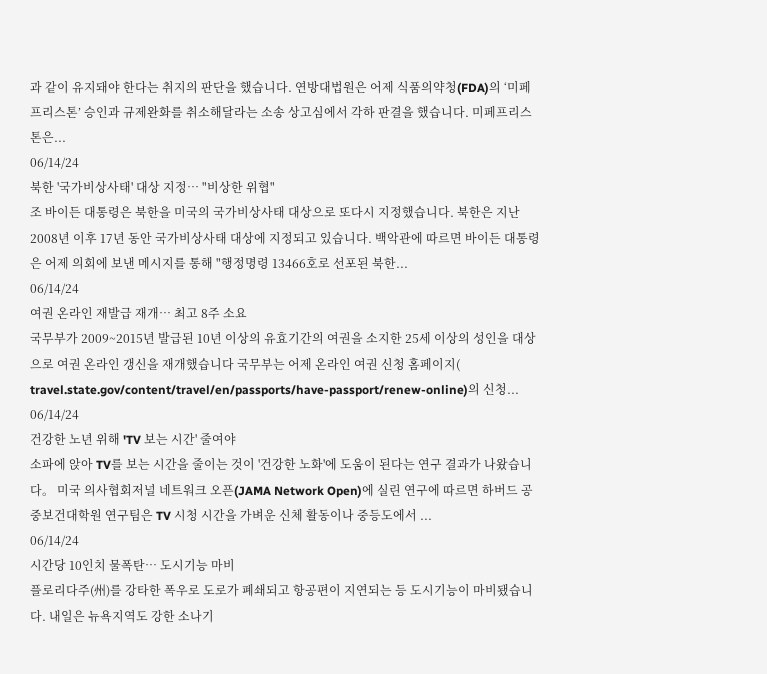과 같이 유지돼야 한다는 취지의 판단을 했습니다. 연방대법원은 어제 식품의약청(FDA)의 ‘미페프리스톤’ 승인과 규제완화를 취소해달라는 소송 상고심에서 각하 판결을 했습니다. 미페프리스톤은...
06/14/24
북한 '국가비상사태' 대상 지정… "비상한 위협"
조 바이든 대통령은 북한을 미국의 국가비상사태 대상으로 또다시 지정했습니다. 북한은 지난 2008년 이후 17년 동안 국가비상사태 대상에 지정되고 있습니다. 백악관에 따르면 바이든 대통령은 어제 의회에 보낸 메시지를 통해 "행정명령 13466호로 선포된 북한...
06/14/24
여권 온라인 재발급 재개… 최고 8주 소요
국무부가 2009~2015년 발급된 10년 이상의 유효기간의 여권을 소지한 25세 이상의 성인을 대상으로 여권 온라인 갱신을 재개했습니다 국무부는 어제 온라인 여권 신청 홈페이지( travel.state.gov/content/travel/en/passports/have-passport/renew-online)의 신청...
06/14/24
건강한 노년 위해 'TV 보는 시간' 줄여야
소파에 앉아 TV를 보는 시간을 줄이는 것이 '건강한 노화'에 도움이 된다는 연구 결과가 나왔습니다。 미국 의사협회저널 네트워크 오픈(JAMA Network Open)에 실린 연구에 따르면 하버드 공중보건대학원 연구팀은 TV 시청 시간을 가벼운 신체 활동이나 중등도에서 ...
06/14/24
시간당 10인치 물폭탄… 도시기능 마비
플로리다주(州)를 강타한 폭우로 도로가 폐쇄되고 항공편이 지연되는 등 도시기능이 마비됐습니다. 내일은 뉴욕지역도 강한 소나기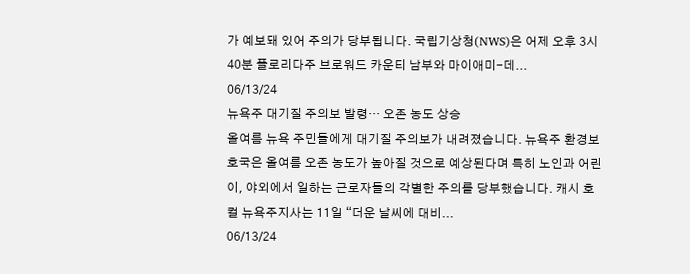가 예보돼 있어 주의가 당부됩니다. 국립기상청(NWS)은 어제 오후 3시40분 플로리다주 브로워드 카운티 남부와 마이애미-데...
06/13/24
뉴욕주 대기질 주의보 발령… 오존 농도 상승
올여름 뉴욕 주민들에게 대기질 주의보가 내려졌습니다. 뉴욕주 환경보호국은 올여름 오존 농도가 높아질 것으로 예상된다며 특히 노인과 어린이, 야외에서 일하는 근로자들의 각별한 주의를 당부했습니다. 캐시 호컬 뉴욕주지사는 11일 “더운 날씨에 대비...
06/13/24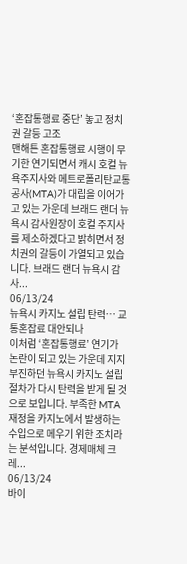‘혼잡통행료 중단’ 놓고 정치권 갈등 고조
맨해튼 혼잡통행료 시행이 무기한 연기되면서 캐시 호컬 뉴욕주지사와 메트로폴리탄교통공사(MTA)가 대립을 이어가고 있는 가운데 브래드 랜더 뉴욕시 감사원장이 호컬 주지사를 제소하겠다고 밝히면서 정치권의 갈등이 가열되고 있습니다. 브래드 랜더 뉴욕시 감사...
06/13/24
뉴욕시 카지노 설립 탄력… 교통혼잡료 대안되나
이처럼 ‘혼잡통행료’ 연기가 논란이 되고 있는 가운데 지지부진하던 뉴욕시 카지노 설립 절차가 다시 탄력을 받게 될 것으로 보입니다. 부족한 MTA재정을 카지노에서 발생하는 수입으로 메우기 위한 조치라는 분석입니다. 경제매체 크레...
06/13/24
바이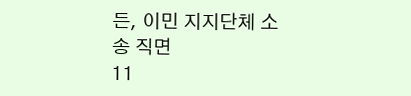든, 이민 지지단체 소송 직면
11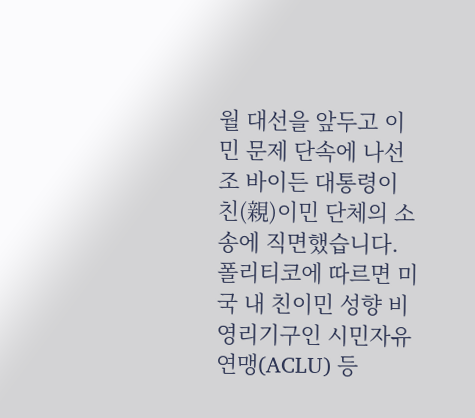월 대선을 앞두고 이민 문제 단속에 나선 조 바이든 대통령이 친(親)이민 단체의 소송에 직면했습니다. 폴리티코에 따르면 미국 내 친이민 성향 비영리기구인 시민자유연맹(ACLU) 등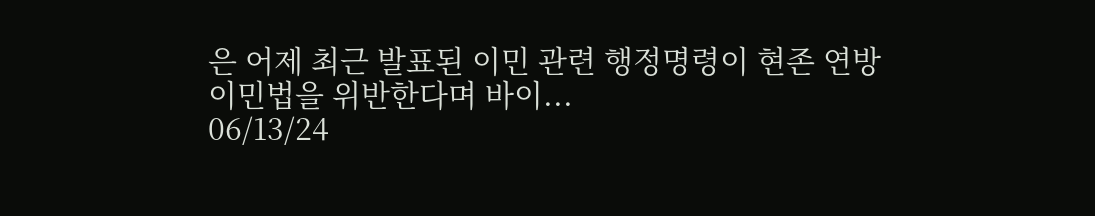은 어제 최근 발표된 이민 관련 행정명령이 현존 연방 이민법을 위반한다며 바이...
06/13/24